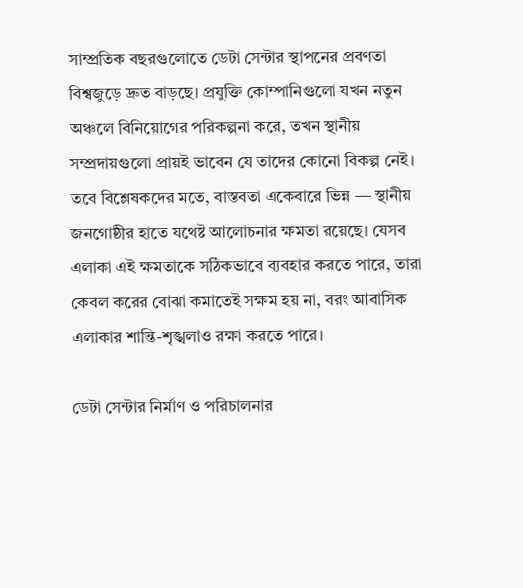সাম্প্রতিক বছরগুলোতে ডেটা সেন্টার স্থাপনের প্রবণতা বিশ্বজুড়ে দ্রুত বাড়ছে। প্রযুক্তি কোম্পানিগুলো যখন নতুন অঞ্চলে বিনিয়োগের পরিকল্পনা করে, তখন স্থানীয় সম্প্রদায়গুলো প্রায়ই ভাবেন যে তাদের কোনো বিকল্প নেই। তবে বিশ্লেষকদের মতে, বাস্তবতা একেবারে ভিন্ন — স্থানীয় জনগোষ্ঠীর হাতে যথেষ্ট আলোচনার ক্ষমতা রয়েছে। যেসব এলাকা এই ক্ষমতাকে সঠিকভাবে ব্যবহার করতে পারে, তারা কেবল করের বোঝা কমাতেই সক্ষম হয় না, বরং আবাসিক এলাকার শান্তি-শৃঙ্খলাও রক্ষা করতে পারে।

ডেটা সেন্টার নির্মাণ ও পরিচালনার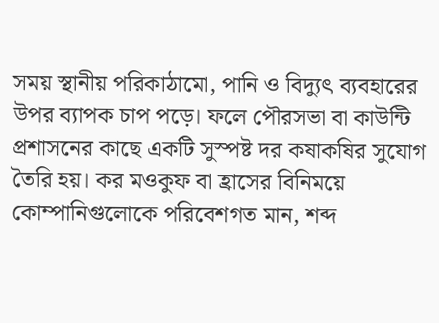সময় স্থানীয় পরিকাঠামো, পানি ও বিদ্যুৎ ব্যবহারের উপর ব্যাপক চাপ পড়ে। ফলে পৌরসভা বা কাউন্টি প্রশাসনের কাছে একটি সুস্পষ্ট দর কষাকষির সুযোগ তৈরি হয়। কর মওকুফ বা হ্রাসের বিনিময়ে কোম্পানিগুলোকে পরিবেশগত মান, শব্দ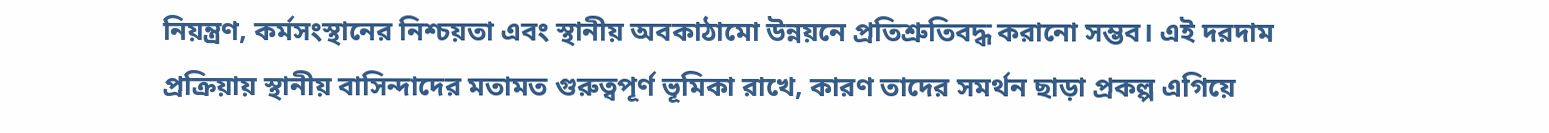নিয়ন্ত্রণ, কর্মসংস্থানের নিশ্চয়তা এবং স্থানীয় অবকাঠামো উন্নয়নে প্রতিশ্রুতিবদ্ধ করানো সম্ভব। এই দরদাম প্রক্রিয়ায় স্থানীয় বাসিন্দাদের মতামত গুরুত্বপূর্ণ ভূমিকা রাখে, কারণ তাদের সমর্থন ছাড়া প্রকল্প এগিয়ে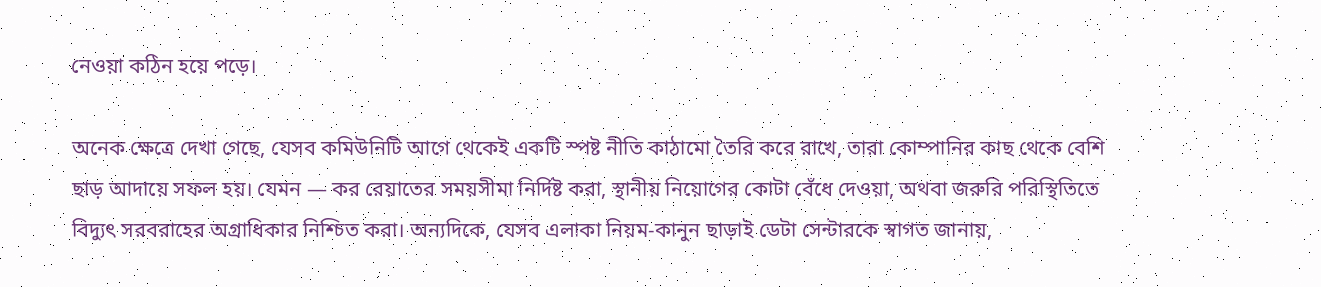নেওয়া কঠিন হয়ে পড়ে।

অনেক ক্ষেত্রে দেখা গেছে, যেসব কমিউনিটি আগে থেকেই একটি স্পষ্ট নীতি কাঠামো তৈরি করে রাখে, তারা কোম্পানির কাছ থেকে বেশি ছাড় আদায়ে সফল হয়। যেমন — কর রেয়াতের সময়সীমা নির্দিষ্ট করা, স্থানীয় নিয়োগের কোটা বেঁধে দেওয়া, অথবা জরুরি পরিস্থিতিতে বিদ্যুৎ সরবরাহের অগ্রাধিকার নিশ্চিত করা। অন্যদিকে, যেসব এলাকা নিয়ম-কানুন ছাড়াই ডেটা সেন্টারকে স্বাগত জানায়,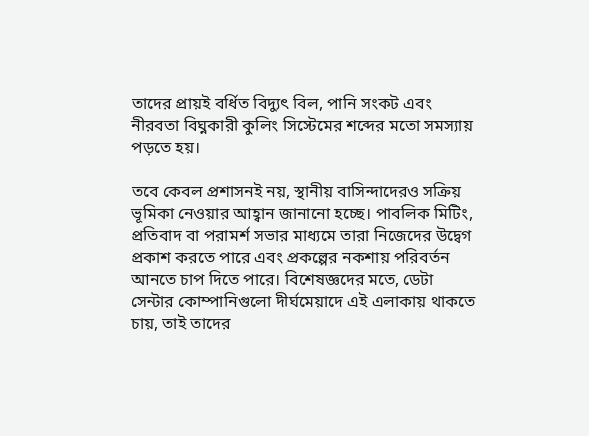তাদের প্রায়ই বর্ধিত বিদ্যুৎ বিল, পানি সংকট এবং নীরবতা বিঘ্নকারী কুলিং সিস্টেমের শব্দের মতো সমস্যায় পড়তে হয়।

তবে কেবল প্রশাসনই নয়, স্থানীয় বাসিন্দাদেরও সক্রিয় ভূমিকা নেওয়ার আহ্বান জানানো হচ্ছে। পাবলিক মিটিং, প্রতিবাদ বা পরামর্শ সভার মাধ্যমে তারা নিজেদের উদ্বেগ প্রকাশ করতে পারে এবং প্রকল্পের নকশায় পরিবর্তন আনতে চাপ দিতে পারে। বিশেষজ্ঞদের মতে, ডেটা সেন্টার কোম্পানিগুলো দীর্ঘমেয়াদে এই এলাকায় থাকতে চায়, তাই তাদের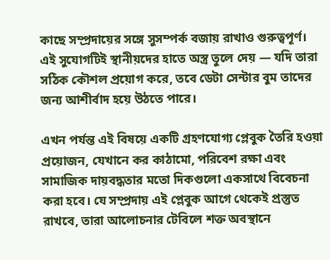কাছে সম্প্রদায়ের সঙ্গে সুসম্পর্ক বজায় রাখাও গুরুত্বপূর্ণ। এই সুযোগটিই স্থানীয়দের হাতে অস্ত্র তুলে দেয় — যদি তারা সঠিক কৌশল প্রয়োগ করে, তবে ডেটা সেন্টার বুম তাদের জন্য আশীর্বাদ হয়ে উঠতে পারে।

এখন পর্যন্ত এই বিষয়ে একটি গ্রহণযোগ্য প্লেবুক তৈরি হওয়া প্রয়োজন, যেখানে কর কাঠামো, পরিবেশ রক্ষা এবং সামাজিক দায়বদ্ধতার মতো দিকগুলো একসাথে বিবেচনা করা হবে। যে সম্প্রদায় এই প্লেবুক আগে থেকেই প্রস্তুত রাখবে, তারা আলোচনার টেবিলে শক্ত অবস্থানে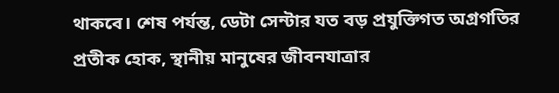থাকবে। শেষ পর্যন্ত, ডেটা সেন্টার যত বড় প্রযুক্তিগত অগ্রগতির প্রতীক হোক, স্থানীয় মানুষের জীবনযাত্রার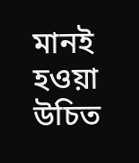মানই হওয়া উচিত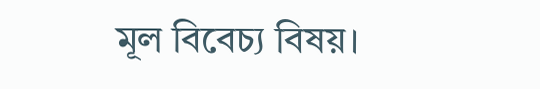মূল বিবেচ্য বিষয়।